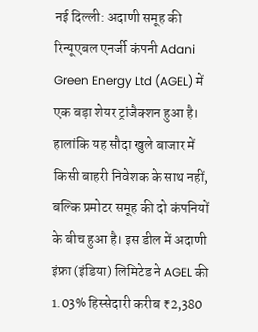नई दिल्ली: अदाणी समूह की रिन्यूएबल एनर्जी कंपनी Adani Green Energy Ltd (AGEL) में एक बड़ा शेयर ट्रांजैक्शन हुआ है। हालांकि यह सौदा खुले बाजार में किसी बाहरी निवेशक के साथ नहीं, बल्कि प्रमोटर समूह की दो कंपनियों के बीच हुआ है। इस डील में अदाणी इंफ्रा (इंडिया) लिमिटेड ने AGEL की 1.03% हिस्सेदारी करीब ₹2,380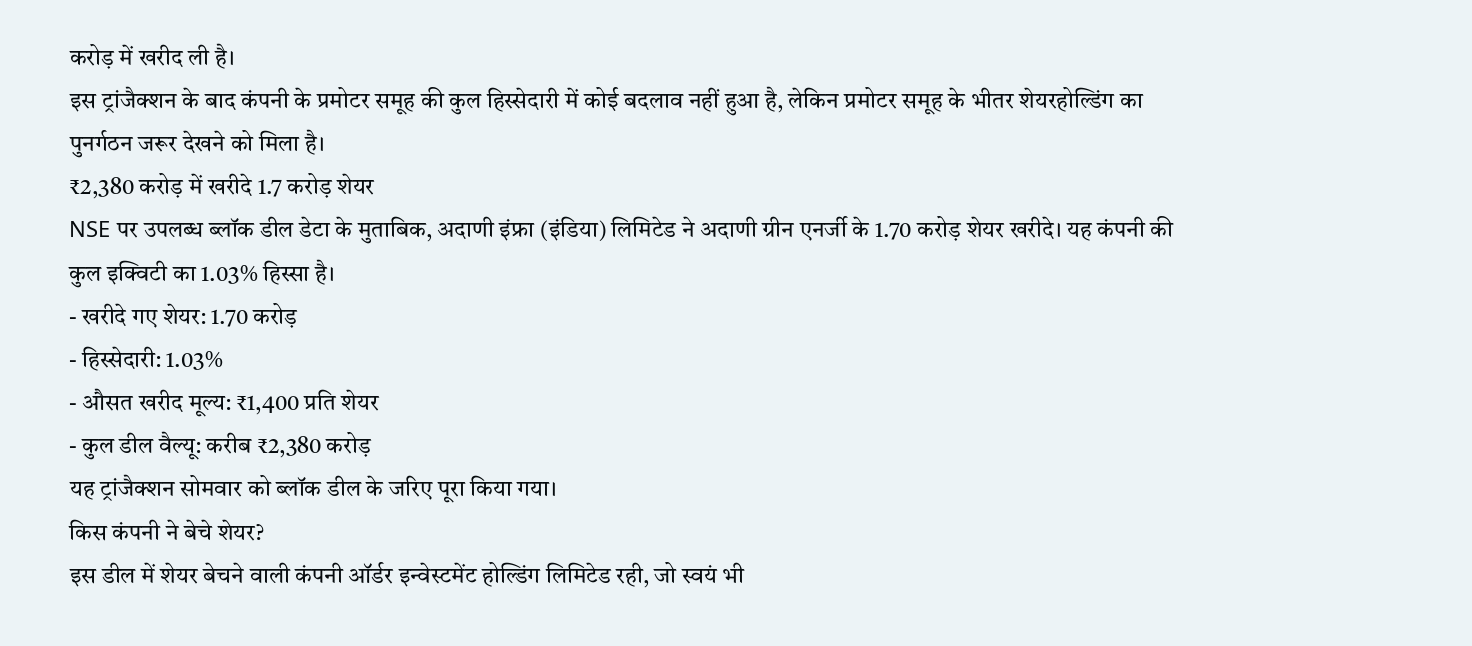करोड़ में खरीद ली है।
इस ट्रांजैक्शन के बाद कंपनी के प्रमोटर समूह की कुल हिस्सेदारी में कोई बदलाव नहीं हुआ है, लेकिन प्रमोटर समूह के भीतर शेयरहोल्डिंग का पुनर्गठन जरूर देखने को मिला है।
₹2,380 करोड़ में खरीदे 1.7 करोड़ शेयर
NSE पर उपलब्ध ब्लॉक डील डेटा के मुताबिक, अदाणी इंफ्रा (इंडिया) लिमिटेड ने अदाणी ग्रीन एनर्जी के 1.70 करोड़ शेयर खरीदे। यह कंपनी की कुल इक्विटी का 1.03% हिस्सा है।
- खरीदे गए शेयर: 1.70 करोड़
- हिस्सेदारी: 1.03%
- औसत खरीद मूल्य: ₹1,400 प्रति शेयर
- कुल डील वैल्यू: करीब ₹2,380 करोड़
यह ट्रांजैक्शन सोमवार को ब्लॉक डील के जरिए पूरा किया गया।
किस कंपनी ने बेचे शेयर?
इस डील में शेयर बेचने वाली कंपनी ऑर्डर इन्वेस्टमेंट होल्डिंग लिमिटेड रही, जो स्वयं भी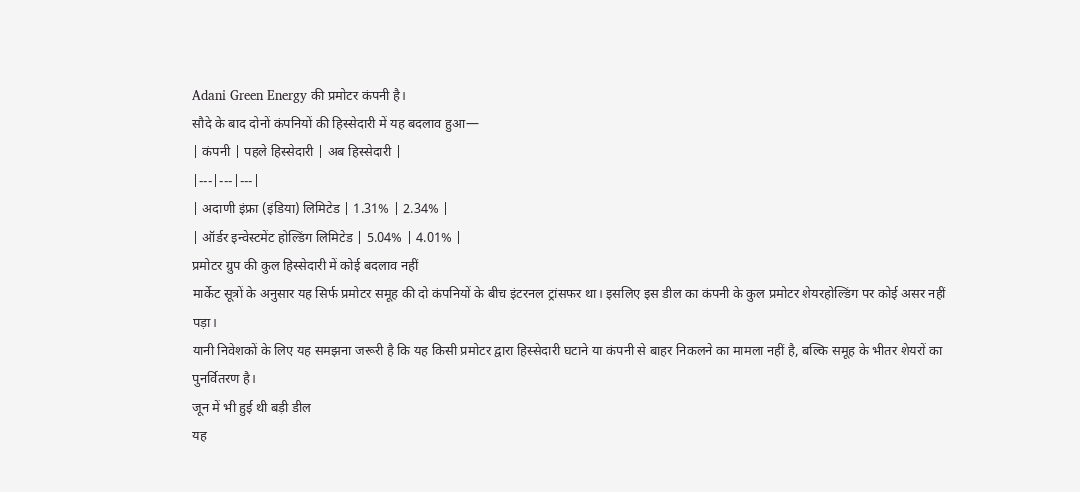Adani Green Energy की प्रमोटर कंपनी है।
सौदे के बाद दोनों कंपनियों की हिस्सेदारी में यह बदलाव हुआ—
| कंपनी | पहले हिस्सेदारी | अब हिस्सेदारी |
|---|---|---|
| अदाणी इंफ्रा (इंडिया) लिमिटेड | 1.31% | 2.34% |
| ऑर्डर इन्वेस्टमेंट होल्डिंग लिमिटेड | 5.04% | 4.01% |
प्रमोटर ग्रुप की कुल हिस्सेदारी में कोई बदलाव नहीं
मार्केट सूत्रों के अनुसार यह सिर्फ प्रमोटर समूह की दो कंपनियों के बीच इंटरनल ट्रांसफर था। इसलिए इस डील का कंपनी के कुल प्रमोटर शेयरहोल्डिंग पर कोई असर नहीं पड़ा।
यानी निवेशकों के लिए यह समझना जरूरी है कि यह किसी प्रमोटर द्वारा हिस्सेदारी घटाने या कंपनी से बाहर निकलने का मामला नहीं है, बल्कि समूह के भीतर शेयरों का पुनर्वितरण है।
जून में भी हुई थी बड़ी डील
यह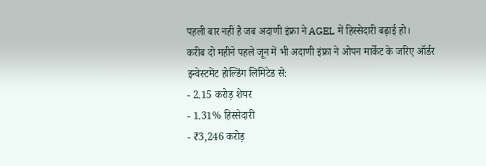पहली बार नहीं है जब अदाणी इंफ्रा ने AGEL में हिस्सेदारी बढ़ाई हो।
करीब दो महीने पहले जून में भी अदाणी इंफ्रा ने ओपन मार्केट के जरिए ऑर्डर इन्वेस्टमेंट होल्डिंग लिमिटेड से:
- 2.15 करोड़ शेयर
- 1.31% हिस्सेदारी
- ₹3,246 करोड़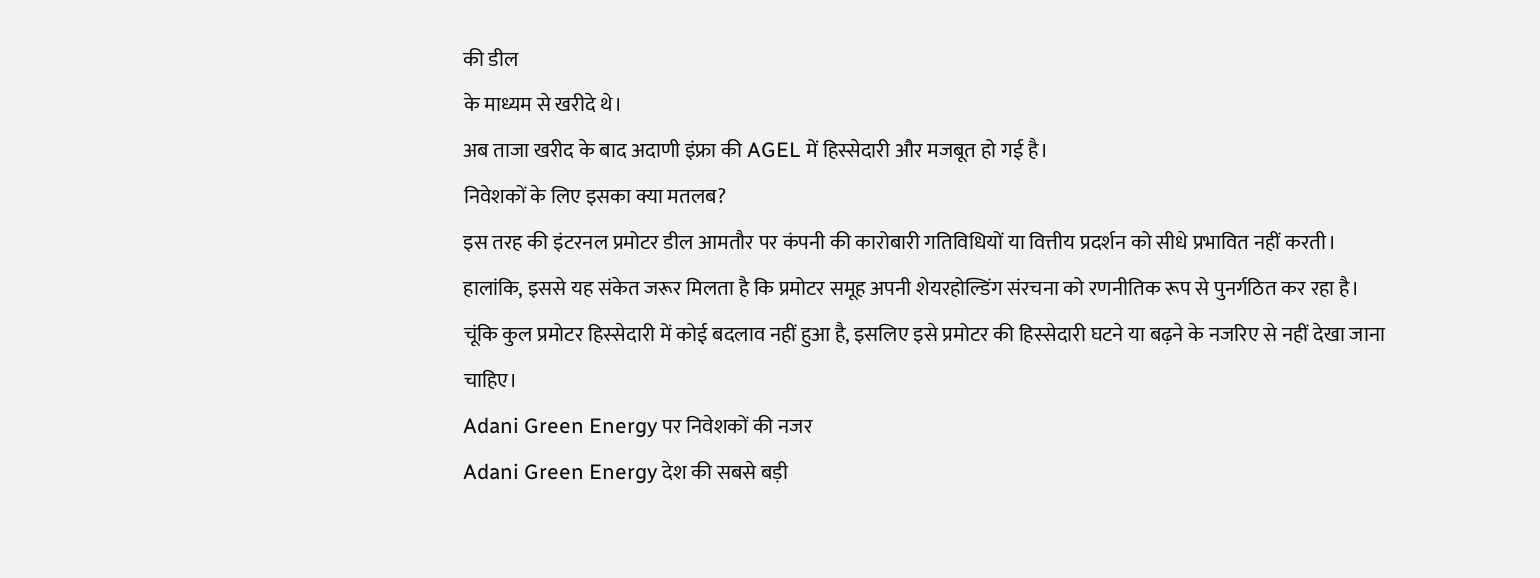की डील
के माध्यम से खरीदे थे।
अब ताजा खरीद के बाद अदाणी इंफ्रा की AGEL में हिस्सेदारी और मजबूत हो गई है।
निवेशकों के लिए इसका क्या मतलब?
इस तरह की इंटरनल प्रमोटर डील आमतौर पर कंपनी की कारोबारी गतिविधियों या वित्तीय प्रदर्शन को सीधे प्रभावित नहीं करती। हालांकि, इससे यह संकेत जरूर मिलता है कि प्रमोटर समूह अपनी शेयरहोल्डिंग संरचना को रणनीतिक रूप से पुनर्गठित कर रहा है।
चूंकि कुल प्रमोटर हिस्सेदारी में कोई बदलाव नहीं हुआ है, इसलिए इसे प्रमोटर की हिस्सेदारी घटने या बढ़ने के नजरिए से नहीं देखा जाना चाहिए।
Adani Green Energy पर निवेशकों की नजर
Adani Green Energy देश की सबसे बड़ी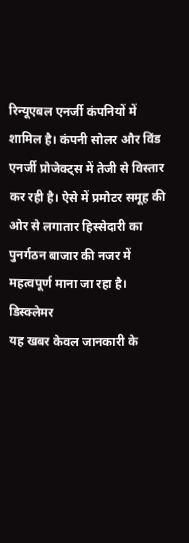रिन्यूएबल एनर्जी कंपनियों में शामिल है। कंपनी सोलर और विंड एनर्जी प्रोजेक्ट्स में तेजी से विस्तार कर रही है। ऐसे में प्रमोटर समूह की ओर से लगातार हिस्सेदारी का पुनर्गठन बाजार की नजर में महत्वपूर्ण माना जा रहा है।
डिस्क्लेमर
यह खबर केवल जानकारी के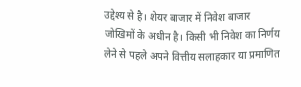उद्देश्य से है। शेयर बाजार में निवेश बाजार जोखिमों के अधीन है। किसी भी निवेश का निर्णय लेने से पहले अपने वित्तीय सलाहकार या प्रमाणित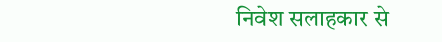निवेश सलाहकार से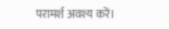परामर्श अवश्य करें।